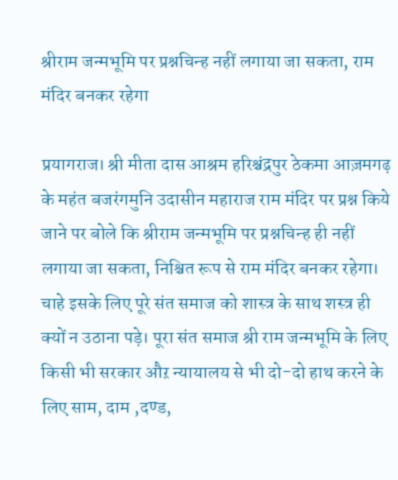श्रीराम जन्मभूमि पर प्रश्नचिन्ह नहीं लगाया जा सकता, राम मंदिर बनकर रहेगा

प्रयागराज। श्री मीता दास आश्रम हरिश्चंद्रपुर ठेकमा आज़मगढ़ के महंत बजरंगमुनि उदासीन महाराज राम मंदिर पर प्रश्न किये जाने पर बोले कि श्रीराम जन्मभूमि पर प्रश्नचिन्ह ही नहीं लगाया जा सकता, निश्चित रूप से राम मंदिर बनकर रहेगा।
चाहे इसके लिए पूरे संत समाज को शास्त्र के साथ शस्त्र ही क्यों न उठाना पड़े। पूरा संत समाज श्री राम जन्मभूमि के लिए किसी भी सरकार औऱ न्यायालय से भी दो-दो हाथ करने के लिए साम, दाम ,दण्ड,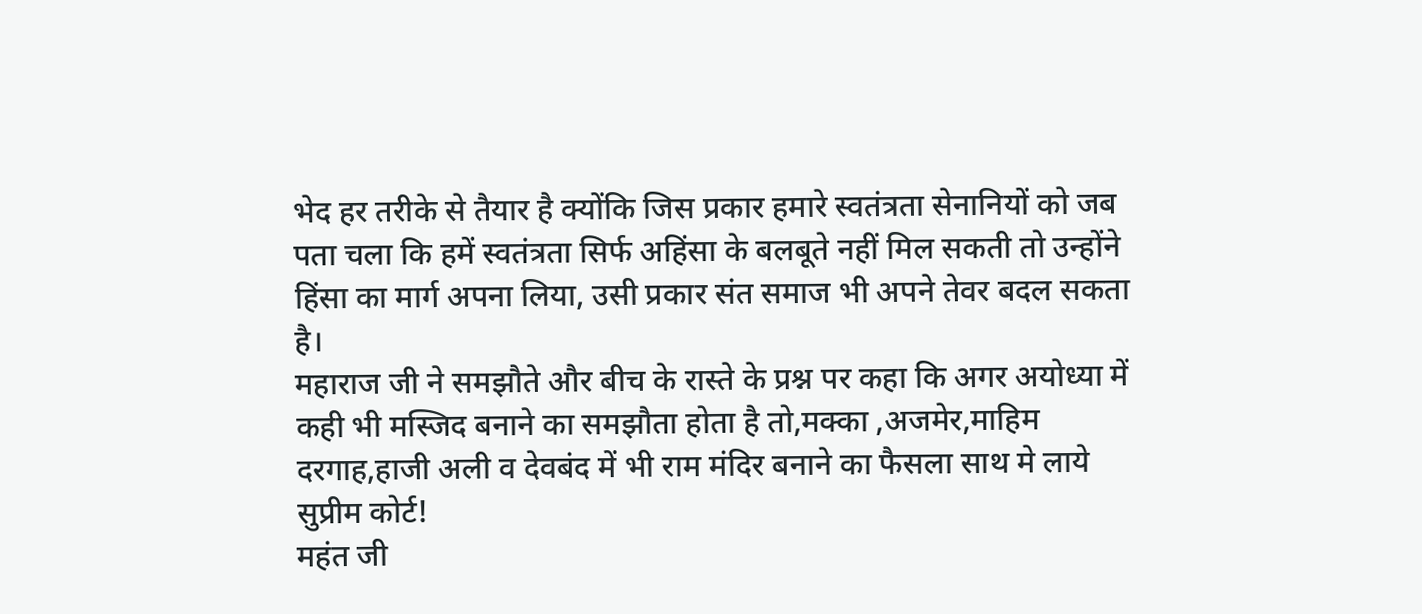भेद हर तरीके से तैयार है क्योंकि जिस प्रकार हमारे स्वतंत्रता सेनानियों को जब पता चला कि हमें स्वतंत्रता सिर्फ अहिंसा के बलबूते नहीं मिल सकती तो उन्होंने हिंसा का मार्ग अपना लिया, उसी प्रकार संत समाज भी अपने तेवर बदल सकता है।
महाराज जी ने समझौते और बीच के रास्ते के प्रश्न पर कहा कि अगर अयोध्या में कही भी मस्जिद बनाने का समझौता होता है तो,मक्का ,अजमेर,माहिम दरगाह,हाजी अली व देवबंद में भी राम मंदिर बनाने का फैसला साथ मे लाये सुप्रीम कोर्ट!
महंत जी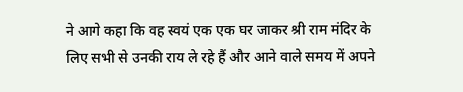ने आगे कहा कि वह स्वयं एक एक घर जाकर श्री राम मंदिर के लिए सभी से उनकी राय ले रहे हैं और आने वाले समय में अपने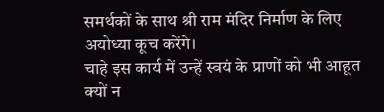समर्थकों के साथ श्री राम मंदिर निर्माण के लिए अयोध्या कूच करेंगे।
चाहे इस कार्य में उन्हें स्वयं के प्राणों को भी आहूत क्यों न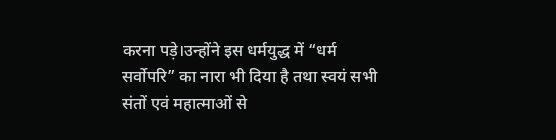करना पड़े।उन्होंने इस धर्मयुद्ध में “धर्म सर्वोपरि” का नारा भी दिया है तथा स्वयं सभी संतों एवं महात्माओं से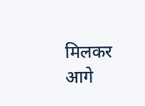मिलकर आगे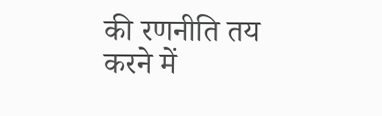की रणनीति तय करने में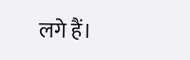लगे हैं।